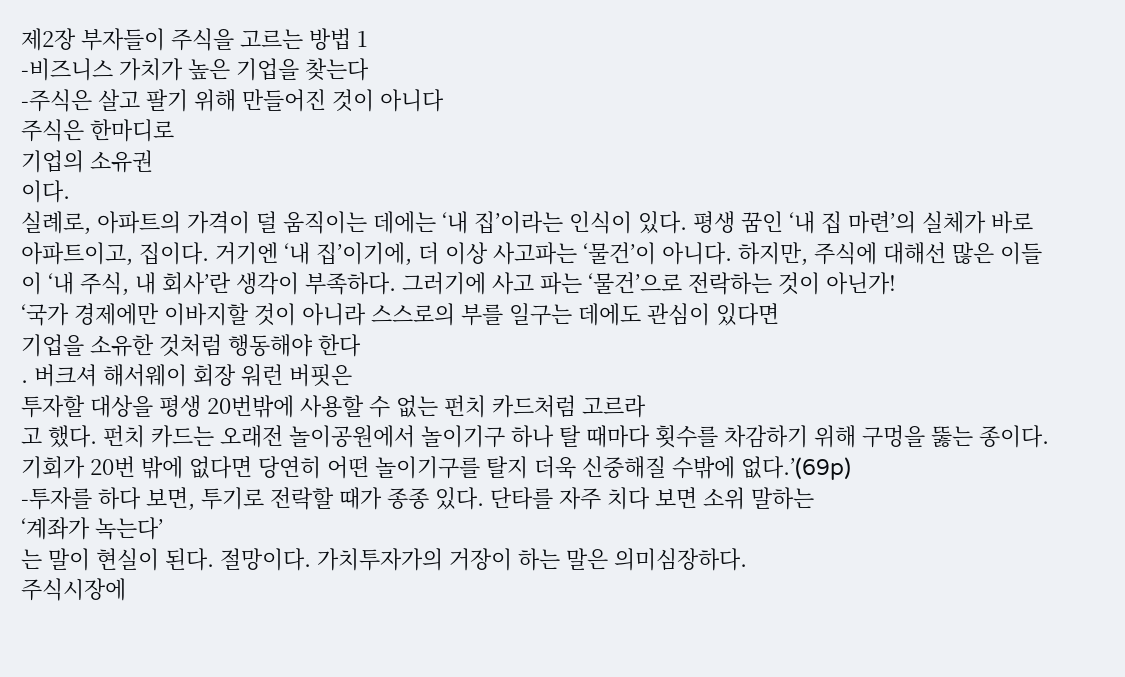제2장 부자들이 주식을 고르는 방법 1
-비즈니스 가치가 높은 기업을 찾는다
-주식은 살고 팔기 위해 만들어진 것이 아니다
주식은 한마디로
기업의 소유권
이다.
실례로, 아파트의 가격이 덜 움직이는 데에는 ‘내 집’이라는 인식이 있다. 평생 꿈인 ‘내 집 마련’의 실체가 바로 아파트이고, 집이다. 거기엔 ‘내 집’이기에, 더 이상 사고파는 ‘물건’이 아니다. 하지만, 주식에 대해선 많은 이들이 ‘내 주식, 내 회사’란 생각이 부족하다. 그러기에 사고 파는 ‘물건’으로 전락하는 것이 아닌가!
‘국가 경제에만 이바지할 것이 아니라 스스로의 부를 일구는 데에도 관심이 있다면
기업을 소유한 것처럼 행동해야 한다
. 버크셔 해서웨이 회장 워런 버핏은
투자할 대상을 평생 20번밖에 사용할 수 없는 펀치 카드처럼 고르라
고 했다. 펀치 카드는 오래전 놀이공원에서 놀이기구 하나 탈 때마다 횟수를 차감하기 위해 구멍을 뚫는 종이다. 기회가 20번 밖에 없다면 당연히 어떤 놀이기구를 탈지 더욱 신중해질 수밖에 없다.’(69p)
-투자를 하다 보면, 투기로 전락할 때가 종종 있다. 단타를 자주 치다 보면 소위 말하는
‘계좌가 녹는다’
는 말이 현실이 된다. 절망이다. 가치투자가의 거장이 하는 말은 의미심장하다.
주식시장에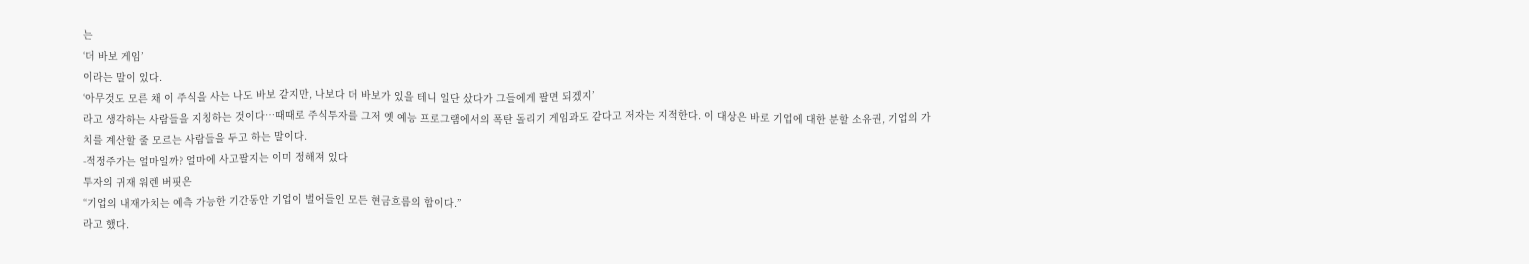는
‘더 바보 게임’
이라는 말이 있다.
‘아무것도 모른 채 이 주식을 사는 나도 바보 같지만, 나보다 더 바보가 있을 테니 일단 샀다가 그들에게 팔면 되겠지’
라고 생각하는 사람들을 지칭하는 것이다…때때로 주식투자를 그저 옛 예능 프로그램에서의 폭탄 돌리기 게임과도 같다고 저자는 지적한다. 이 대상은 바로 기업에 대한 분할 소유권, 기업의 가치를 계산할 줄 모르는 사람들을 두고 하는 말이다.
-적정주가는 얼마일까? 얼마에 사고팔지는 이미 정해져 있다
투자의 귀재 워렌 버핏은
“기업의 내재가치는 예측 가능한 기간동안 기업이 벌어들인 모든 현금흐름의 합이다.”
라고 했다.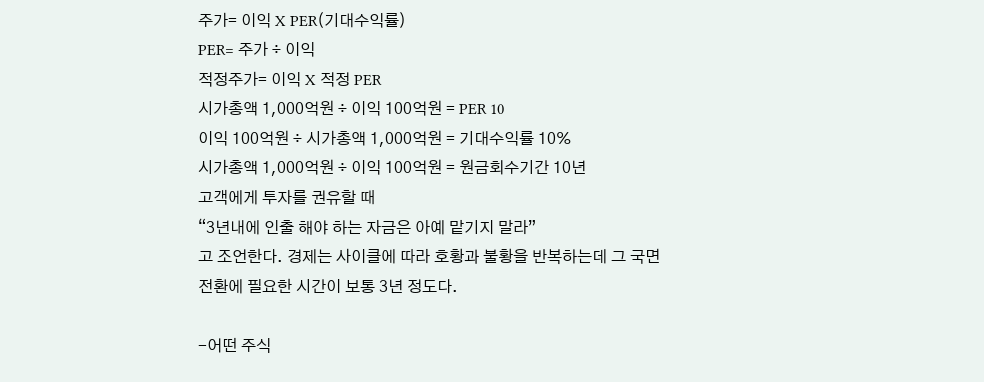주가= 이익 X PER(기대수익률)
PER= 주가 ÷ 이익
적정주가= 이익 X 적정 PER
시가총액 1,000억원 ÷ 이익 100억원 = PER 10
이익 100억원 ÷ 시가총액 1,000억원 = 기대수익률 10%
시가총액 1,000억원 ÷ 이익 100억원 = 원금회수기간 10년
고객에게 투자를 권유할 때
“3년내에 인출 해야 하는 자금은 아예 맡기지 말라”
고 조언한다. 경제는 사이클에 따라 호황과 불황을 반복하는데 그 국면 전환에 필요한 시간이 보통 3년 정도다.

-어떤 주식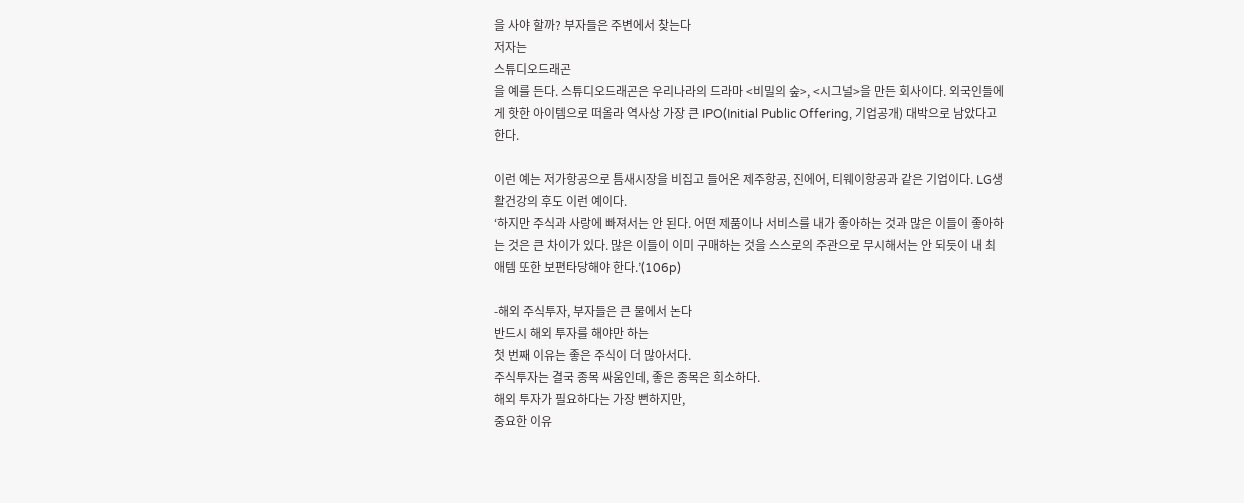을 사야 할까? 부자들은 주변에서 찾는다
저자는
스튜디오드래곤
을 예를 든다. 스튜디오드래곤은 우리나라의 드라마 <비밀의 숲>, <시그널>을 만든 회사이다. 외국인들에게 핫한 아이템으로 떠올라 역사상 가장 큰 IPO(Initial Public Offering, 기업공개) 대박으로 남았다고 한다.

이런 예는 저가항공으로 틈새시장을 비집고 들어온 제주항공, 진에어, 티웨이항공과 같은 기업이다. LG생활건강의 후도 이런 예이다.
‘하지만 주식과 사랑에 빠져서는 안 된다. 어떤 제품이나 서비스를 내가 좋아하는 것과 많은 이들이 좋아하는 것은 큰 차이가 있다. 많은 이들이 이미 구매하는 것을 스스로의 주관으로 무시해서는 안 되듯이 내 최애템 또한 보편타당해야 한다.’(106p)

-해외 주식투자, 부자들은 큰 물에서 논다
반드시 해외 투자를 해야만 하는
첫 번째 이유는 좋은 주식이 더 많아서다.
주식투자는 결국 종목 싸움인데, 좋은 종목은 희소하다.
해외 투자가 필요하다는 가장 뻔하지만,
중요한 이유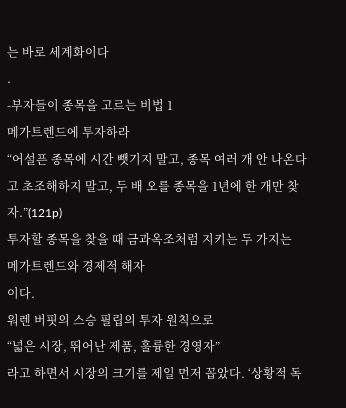는 바로 세계화이다
.
-부자들이 종목을 고르는 비법 1
메가트렌드에 투자하라
“어설픈 종목에 시간 뺏기지 말고, 종목 여러 개 안 나온다고 초조해하지 말고, 두 배 오를 종목을 1년에 한 개만 찾자.”(121p)
투자할 종목을 찾을 때 금과옥조처럼 지키는 두 가지는
메가트렌드와 경제적 해자
이다.
워렌 버핏의 스승 필립의 투자 원칙으로
“넓은 시장, 뛰어난 제품, 훌륭한 경영자”
라고 하면서 시장의 크기를 제일 먼저 꼽았다. ‘상황적 독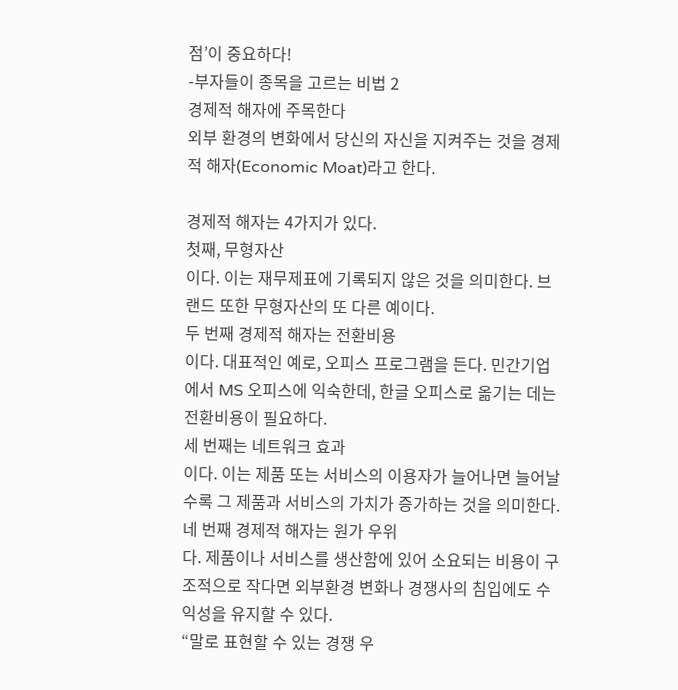점’이 중요하다!
-부자들이 종목을 고르는 비법 2
경제적 해자에 주목한다
외부 환경의 변화에서 당신의 자신을 지켜주는 것을 경제적 해자(Economic Moat)라고 한다.

경제적 해자는 4가지가 있다.
첫째, 무형자산
이다. 이는 재무제표에 기록되지 않은 것을 의미한다. 브랜드 또한 무형자산의 또 다른 예이다.
두 번째 경제적 해자는 전환비용
이다. 대표적인 예로, 오피스 프로그램을 든다. 민간기업에서 MS 오피스에 익숙한데, 한글 오피스로 옮기는 데는 전환비용이 필요하다.
세 번째는 네트워크 효과
이다. 이는 제품 또는 서비스의 이용자가 늘어나면 늘어날수록 그 제품과 서비스의 가치가 증가하는 것을 의미한다.
네 번째 경제적 해자는 원가 우위
다. 제품이나 서비스를 생산함에 있어 소요되는 비용이 구조적으로 작다면 외부환경 변화나 경쟁사의 침입에도 수익성을 유지할 수 있다.
“말로 표현할 수 있는 경쟁 우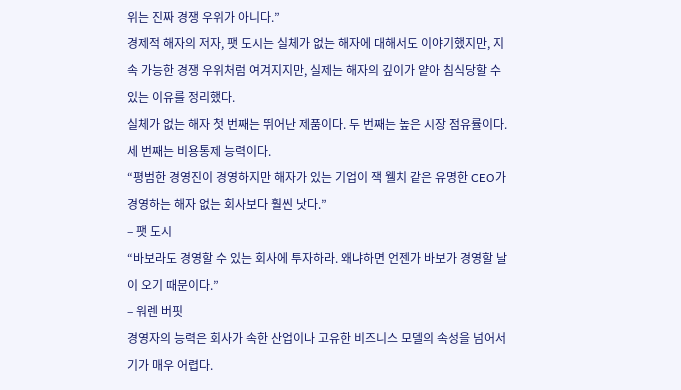위는 진짜 경쟁 우위가 아니다.”
경제적 해자의 저자, 팻 도시는 실체가 없는 해자에 대해서도 이야기했지만, 지속 가능한 경쟁 우위처럼 여겨지지만, 실제는 해자의 깊이가 얕아 침식당할 수 있는 이유를 정리했다.
실체가 없는 해자 첫 번째는 뛰어난 제품이다. 두 번째는 높은 시장 점유률이다. 세 번째는 비용통제 능력이다.
“평범한 경영진이 경영하지만 해자가 있는 기업이 잭 웰치 같은 유명한 CEO가 경영하는 해자 없는 회사보다 훨씬 낫다.”
– 팻 도시
“바보라도 경영할 수 있는 회사에 투자하라. 왜냐하면 언젠가 바보가 경영할 날이 오기 때문이다.”
– 워렌 버핏
경영자의 능력은 회사가 속한 산업이나 고유한 비즈니스 모델의 속성을 넘어서기가 매우 어렵다.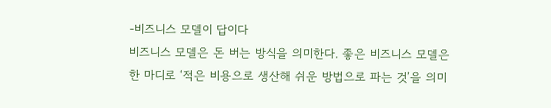-비즈니스 모델이 답이다
비즈니스 모델은 돈 버는 방식을 의미한다. 좋은 비즈니스 모델은 한 마디로 ‘적은 비용으로 생산해 쉬운 방법으로 파는 것’을 의미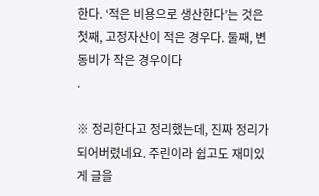한다. ‘적은 비용으로 생산한다’는 것은 첫째, 고정자산이 적은 경우다. 둘째, 변동비가 작은 경우이다
.

※ 정리한다고 정리했는데, 진짜 정리가 되어버렸네요. 주린이라 쉽고도 재미있게 글을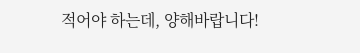적어야 하는데, 양해바랍니다!